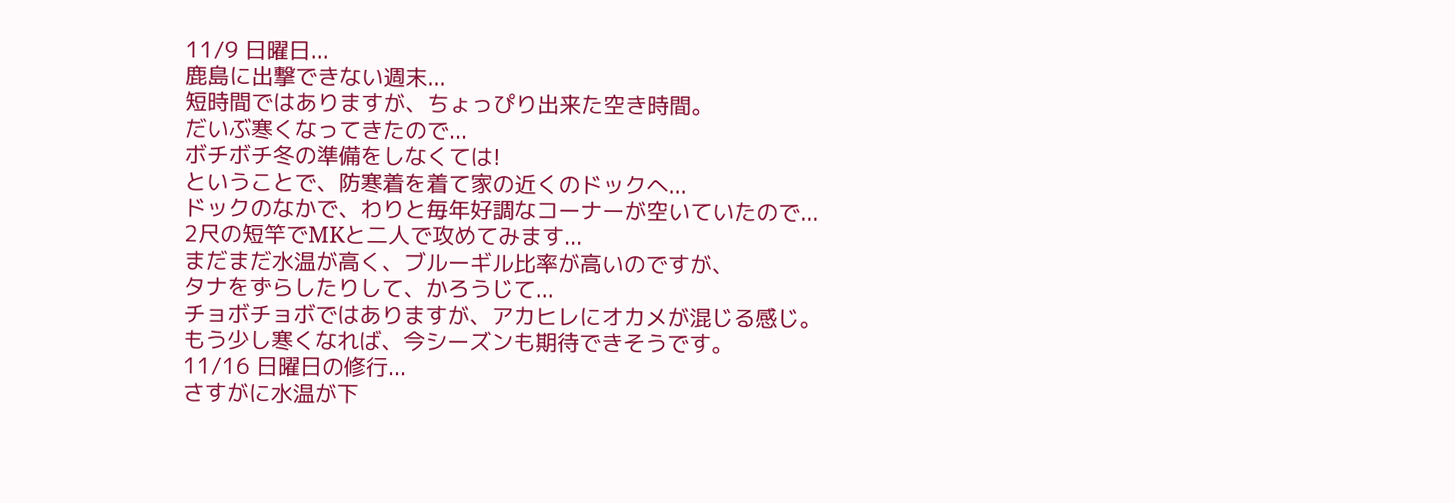11/9 日曜日...
鹿島に出撃できない週末...
短時間ではありますが、ちょっぴり出来た空き時間。
だいぶ寒くなってきたので...
ボチボチ冬の準備をしなくては!
ということで、防寒着を着て家の近くのドックへ...
ドックのなかで、わりと毎年好調なコーナーが空いていたので...
2尺の短竿でMKと二人で攻めてみます...
まだまだ水温が高く、ブルーギル比率が高いのですが、
タナをずらしたりして、かろうじて...
チョボチョボではありますが、アカヒレにオカメが混じる感じ。
もう少し寒くなれば、今シーズンも期待できそうです。
11/16 日曜日の修行...
さすがに水温が下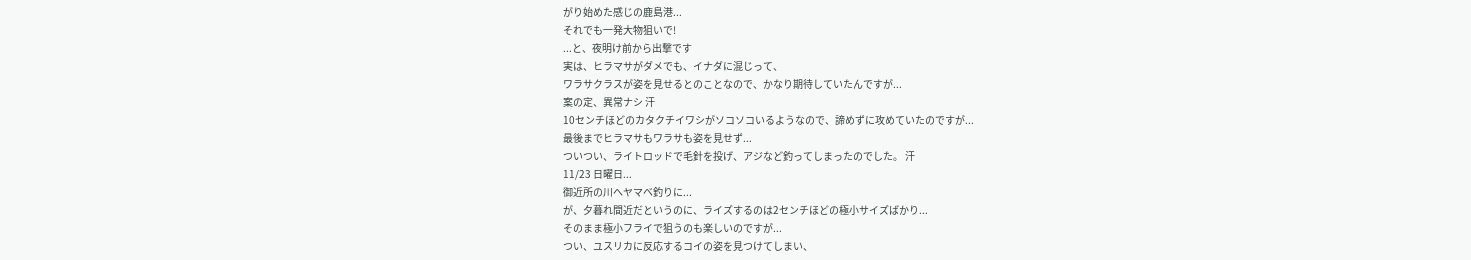がり始めた感じの鹿島港...
それでも一発大物狙いで!
...と、夜明け前から出撃です
実は、ヒラマサがダメでも、イナダに混じって、
ワラサクラスが姿を見せるとのことなので、かなり期待していたんですが...
案の定、異常ナシ 汗
10センチほどのカタクチイワシがソコソコいるようなので、諦めずに攻めていたのですが...
最後までヒラマサもワラサも姿を見せず...
ついつい、ライトロッドで毛針を投げ、アジなど釣ってしまったのでした。 汗
11/23 日曜日...
御近所の川へヤマベ釣りに...
が、夕暮れ間近だというのに、ライズするのは2センチほどの極小サイズばかり...
そのまま極小フライで狙うのも楽しいのですが...
つい、ユスリカに反応するコイの姿を見つけてしまい、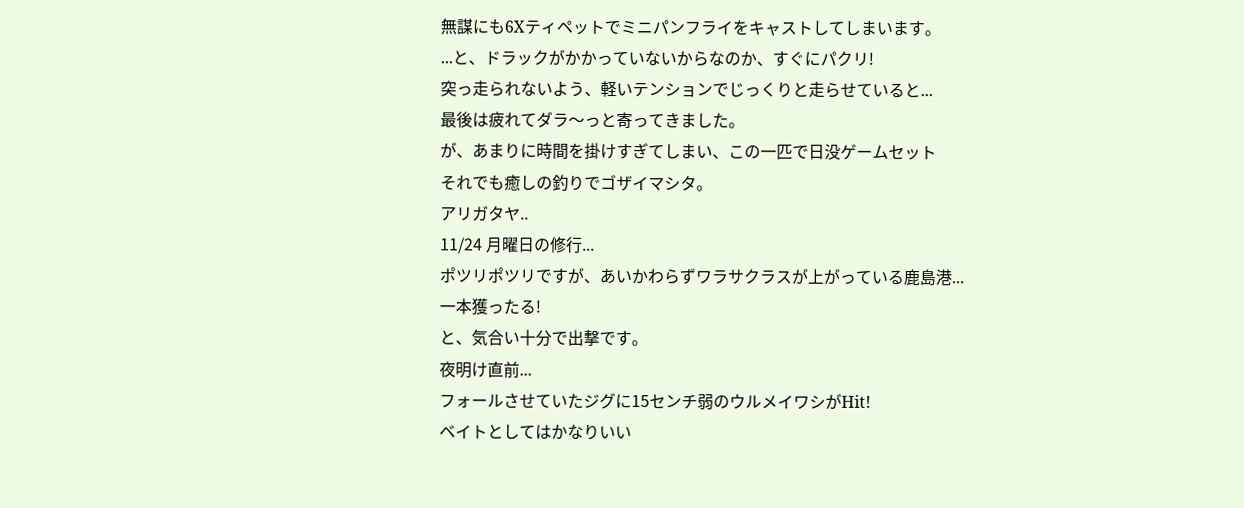無謀にも6Xティペットでミニパンフライをキャストしてしまいます。
...と、ドラックがかかっていないからなのか、すぐにパクリ!
突っ走られないよう、軽いテンションでじっくりと走らせていると...
最後は疲れてダラ〜っと寄ってきました。
が、あまりに時間を掛けすぎてしまい、この一匹で日没ゲームセット
それでも癒しの釣りでゴザイマシタ。
アリガタヤ..
11/24 月曜日の修行...
ポツリポツリですが、あいかわらずワラサクラスが上がっている鹿島港...
一本獲ったる!
と、気合い十分で出撃です。
夜明け直前...
フォールさせていたジグに15センチ弱のウルメイワシがHit!
ベイトとしてはかなりいい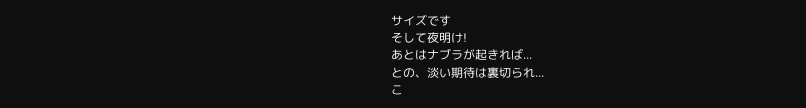サイズです
そして夜明け!
あとはナブラが起きれば...
との、淡い期待は裏切られ...
こ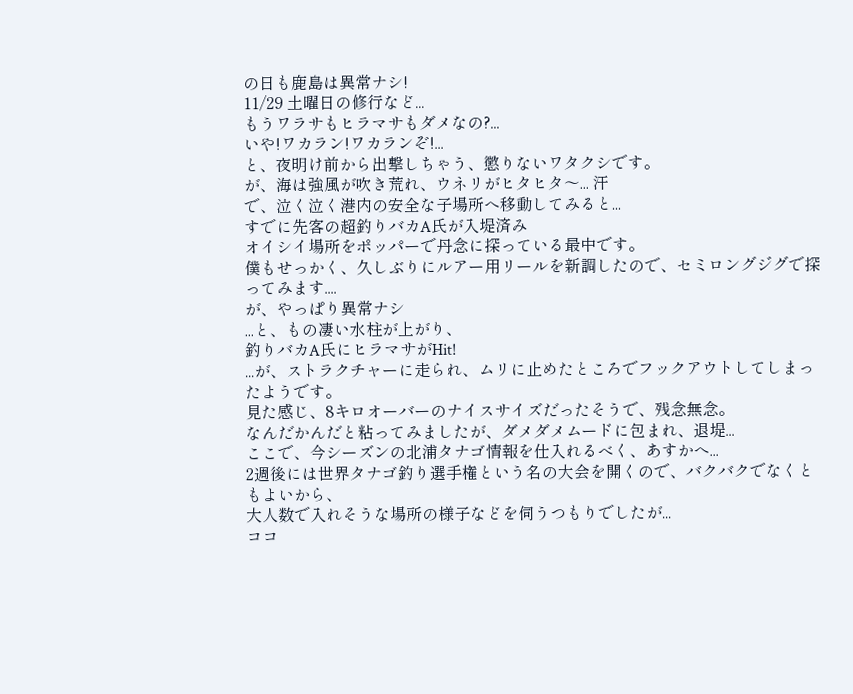の日も鹿島は異常ナシ!
11/29 土曜日の修行など...
もうワラサもヒラマサもダメなの?...
いや!ワカラン!ワカランぞ!...
と、夜明け前から出撃しちゃう、懲りないワタクシです。
が、海は強風が吹き荒れ、ウネリがヒタヒタ〜... 汗
で、泣く泣く港内の安全な子場所へ移動してみると...
すでに先客の超釣りバカA氏が入堤済み
オイシイ場所をポッパーで丹念に探っている最中です。
僕もせっかく、久しぶりにルアー用リールを新調したので、セミロングジグで探ってみます....
が、やっぱり異常ナシ
...と、もの凄い水柱が上がり、
釣りバカA氏にヒラマサがHit!
...が、ストラクチャーに走られ、ムリに止めたところでフックアウトしてしまったようです。
見た感じ、8キロオーバーのナイスサイズだったそうで、残念無念。
なんだかんだと粘ってみましたが、ダメダメムードに包まれ、退堤...
ここで、今シーズンの北浦タナゴ情報を仕入れるべく、あすかへ...
2週後には世界タナゴ釣り選手権という名の大会を開くので、バクバクでなくともよいから、
大人数で入れそうな場所の様子などを伺うつもりでしたが...
ココ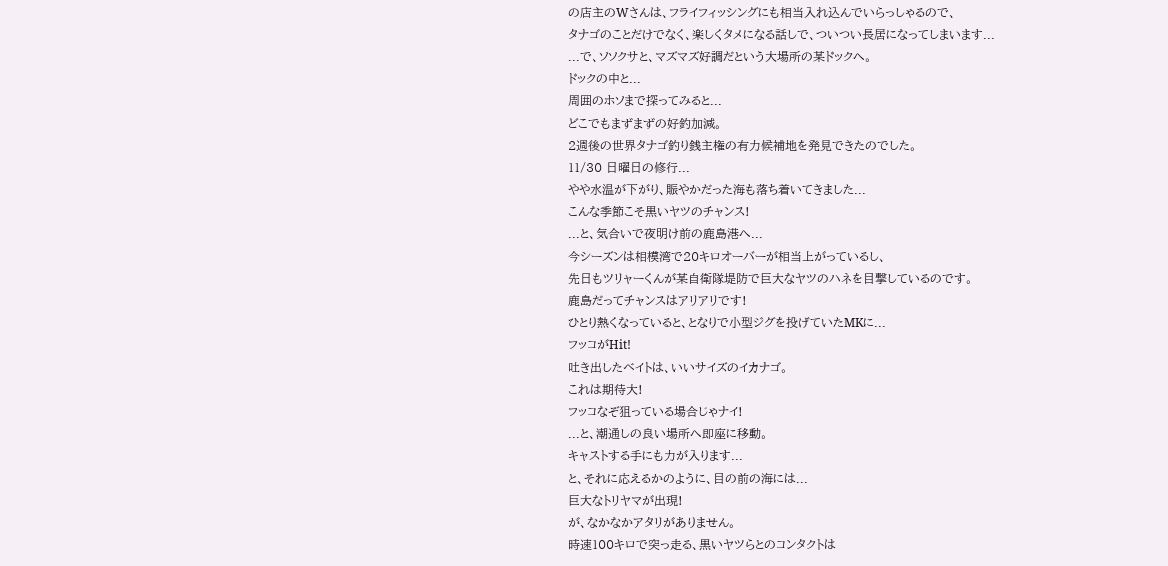の店主のWさんは、フライフィッシングにも相当入れ込んでいらっしゃるので、
タナゴのことだけでなく、楽しくタメになる話しで、ついつい長居になってしまいます...
...で、ソソクサと、マズマズ好調だという大場所の某ドックへ。
ドックの中と...
周囲のホソまで探ってみると...
どこでもまずまずの好釣加減。
2週後の世界タナゴ釣り銭主権の有力候補地を発見できたのでした。
11/30 日曜日の修行...
やや水温が下がり、賑やかだった海も落ち着いてきました...
こんな季節こそ黒いヤツのチャンス!
...と、気合いで夜明け前の鹿島港へ...
今シーズンは相模湾で20キロオーバーが相当上がっているし、
先日もツリャーくんが某自衛隊堤防で巨大なヤツのハネを目撃しているのです。
鹿島だってチャンスはアリアリです!
ひとり熱くなっていると、となりで小型ジグを投げていたMKに...
フッコがHit!
吐き出したベイトは、いいサイズのイカナゴ。
これは期待大!
フッコなぞ狙っている場合じゃナイ!
...と、潮通しの良い場所へ即座に移動。
キャストする手にも力が入ります...
と、それに応えるかのように、目の前の海には...
巨大なトリヤマが出現!
が、なかなかアタリがありません。
時速100キロで突っ走る、黒いヤツらとのコンタクトは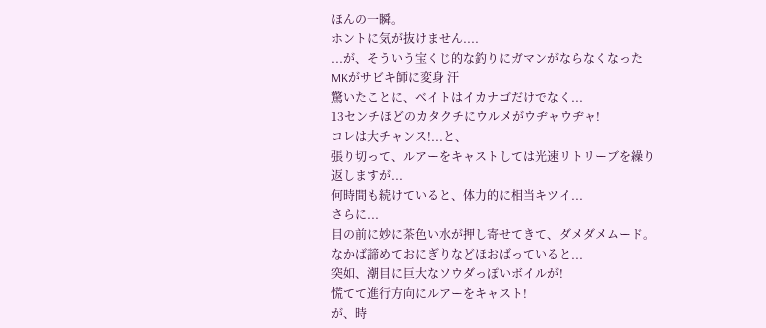ほんの一瞬。
ホントに気が抜けません....
...が、そういう宝くじ的な釣りにガマンがならなくなったMKがサビキ師に変身 汗
驚いたことに、ベイトはイカナゴだけでなく...
13センチほどのカタクチにウルメがウヂャウヂャ!
コレは大チャンス!...と、
張り切って、ルアーをキャストしては光速リトリーブを繰り返しますが...
何時間も続けていると、体力的に相当キツイ...
さらに...
目の前に妙に茶色い水が押し寄せてきて、ダメダメムード。
なかば諦めておにぎりなどほおばっていると...
突如、潮目に巨大なソウダっぽいボイルが!
慌てて進行方向にルアーをキャスト!
が、時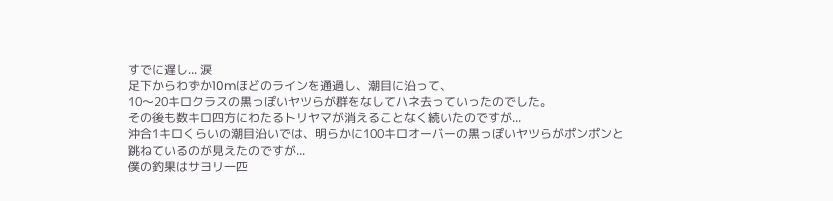すでに遅し... 涙
足下からわずか10mほどのラインを通過し、潮目に沿って、
10〜20キロクラスの黒っぽいヤツらが群をなしてハネ去っていったのでした。
その後も数キロ四方にわたるトリヤマが消えることなく続いたのですが...
沖合1キロくらいの潮目沿いでは、明らかに100キロオーバーの黒っぽいヤツらがポンポンと跳ねているのが見えたのですが...
僕の釣果はサヨリ一匹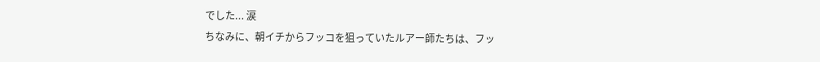でした... 涙
ちなみに、朝イチからフッコを狙っていたルアー師たちは、フッ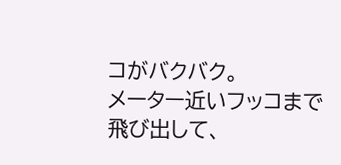コがバクバク。
メーター近いフッコまで飛び出して、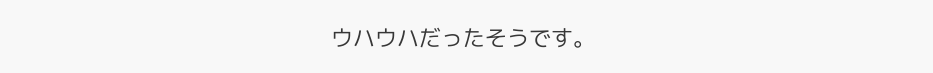ウハウハだったそうです。